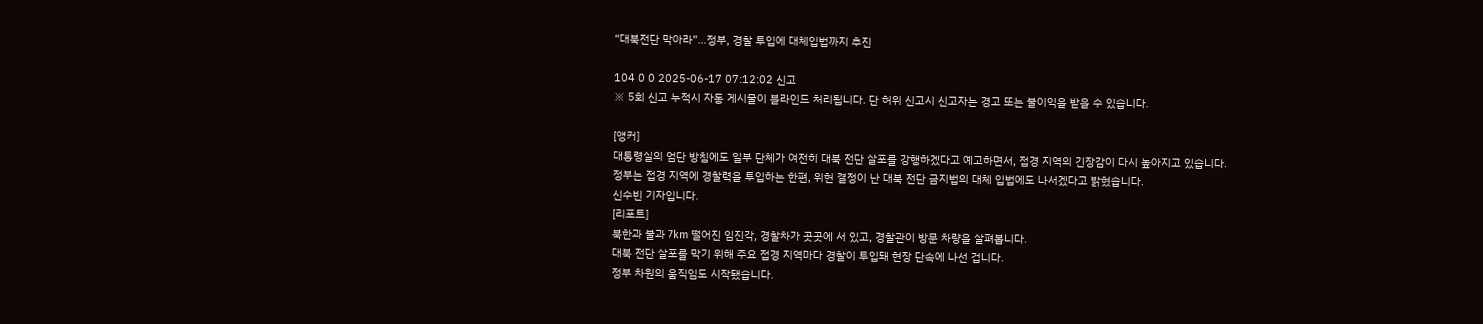“대북전단 막아라”…정부, 경찰 투입에 대체입법까지 추진

104 0 0 2025-06-17 07:12:02 신고
※ 5회 신고 누적시 자동 게시물이 블라인드 처리됩니다. 단 허위 신고시 신고자는 경고 또는 불이익을 받을 수 있습니다.

[앵커]
대통령실의 엄단 방침에도 일부 단체가 여전히 대북 전단 살포를 강행하겠다고 예고하면서, 접경 지역의 긴장감이 다시 높아지고 있습니다.
정부는 접경 지역에 경찰력을 투입하는 한편, 위헌 결정이 난 대북 전단 금지법의 대체 입법에도 나서겠다고 밝혔습니다.
신수빈 기자입니다.
[리포트]
북한과 불과 7km 떨어진 임진각, 경찰차가 곳곳에 서 있고, 경찰관이 방문 차량을 살펴봅니다.
대북 전단 살포를 막기 위해 주요 접경 지역마다 경찰이 투입돼 현장 단속에 나선 겁니다.
정부 차원의 움직임도 시작됐습니다.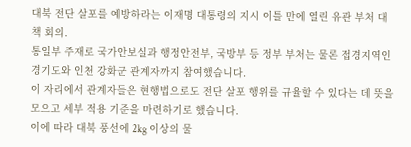대북 전단 살포를 예방하라는 이재명 대통령의 지시 이틀 만에 열린 유관 부처 대책 회의.
통일부 주재로 국가안보실과 행정안전부, 국방부 등 정부 부처는 물론 접경지역인 경기도와 인천 강화군 관계자까지 참여했습니다.
이 자리에서 관계자들은 현행법으로도 전단 살포 행위를 규율할 수 있다는 데 뜻을 모으고 세부 적용 기준을 마련하기로 했습니다.
이에 따라 대북 풍선에 2kg 이상의 물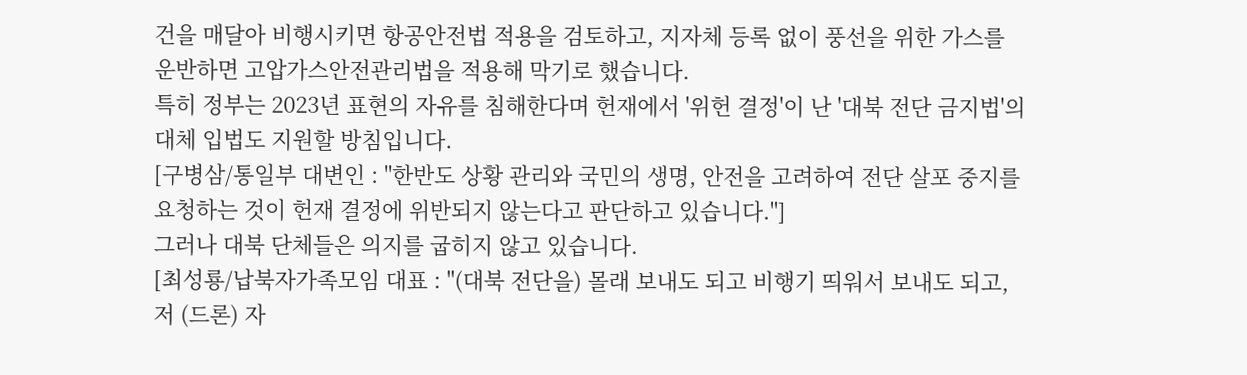건을 매달아 비행시키면 항공안전법 적용을 검토하고, 지자체 등록 없이 풍선을 위한 가스를 운반하면 고압가스안전관리법을 적용해 막기로 했습니다.
특히 정부는 2023년 표현의 자유를 침해한다며 헌재에서 '위헌 결정'이 난 '대북 전단 금지법'의 대체 입법도 지원할 방침입니다.
[구병삼/통일부 대변인 : "한반도 상황 관리와 국민의 생명, 안전을 고려하여 전단 살포 중지를 요청하는 것이 헌재 결정에 위반되지 않는다고 판단하고 있습니다."]
그러나 대북 단체들은 의지를 굽히지 않고 있습니다.
[최성룡/납북자가족모임 대표 : "(대북 전단을) 몰래 보내도 되고 비행기 띄워서 보내도 되고, 저 (드론) 자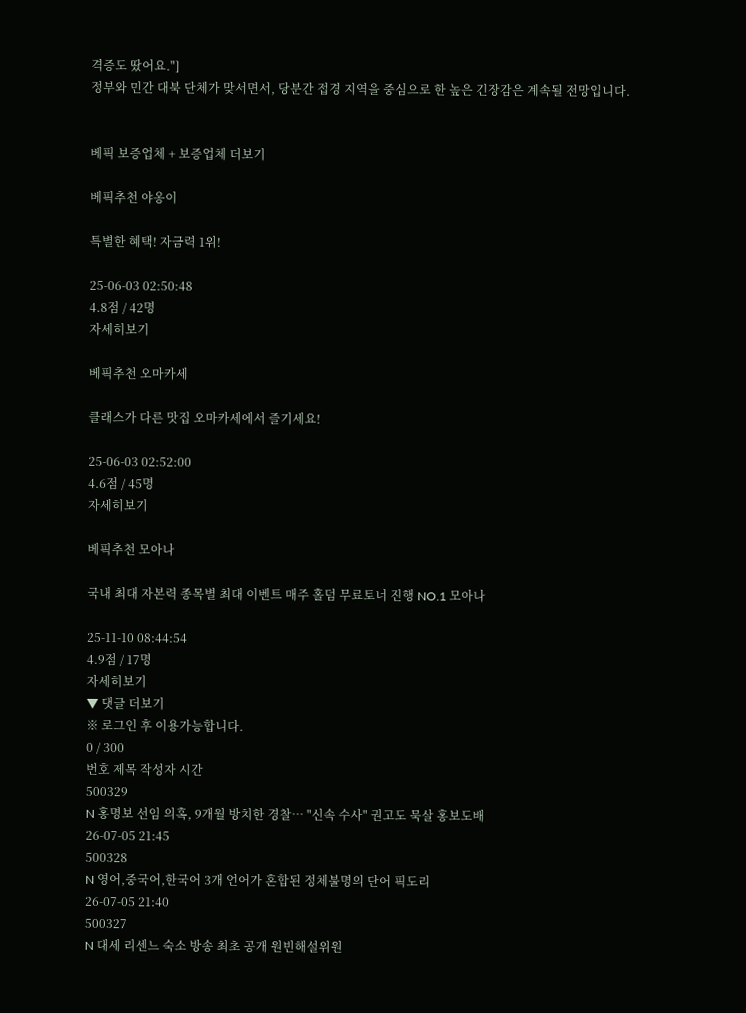격증도 땄어요."]
정부와 민간 대북 단체가 맞서면서, 당분간 접경 지역을 중심으로 한 높은 긴장감은 계속될 전망입니다.


베픽 보증업체 + 보증업체 더보기

베픽추천 야옹이

특별한 혜택! 자금력 1위!

25-06-03 02:50:48
4.8점 / 42명
자세히보기

베픽추천 오마카세

클래스가 다른 맛집 오마카세에서 즐기세요!

25-06-03 02:52:00
4.6점 / 45명
자세히보기

베픽추천 모아나

국내 최대 자본력 종목별 최대 이벤트 매주 홀덤 무료토너 진행 NO.1 모아나

25-11-10 08:44:54
4.9점 / 17명
자세히보기
▼ 댓글 더보기
※ 로그인 후 이용가능합니다.
0 / 300
번호 제목 작성자 시간
500329
N 홍명보 선임 의혹, 9개월 방치한 경찰… "신속 수사" 권고도 묵살 홍보도배
26-07-05 21:45
500328
N 영어,중국어,한국어 3개 언어가 혼합된 정체불명의 단어 픽도리
26-07-05 21:40
500327
N 대세 리센느 숙소 방송 최초 공개 원빈해설위원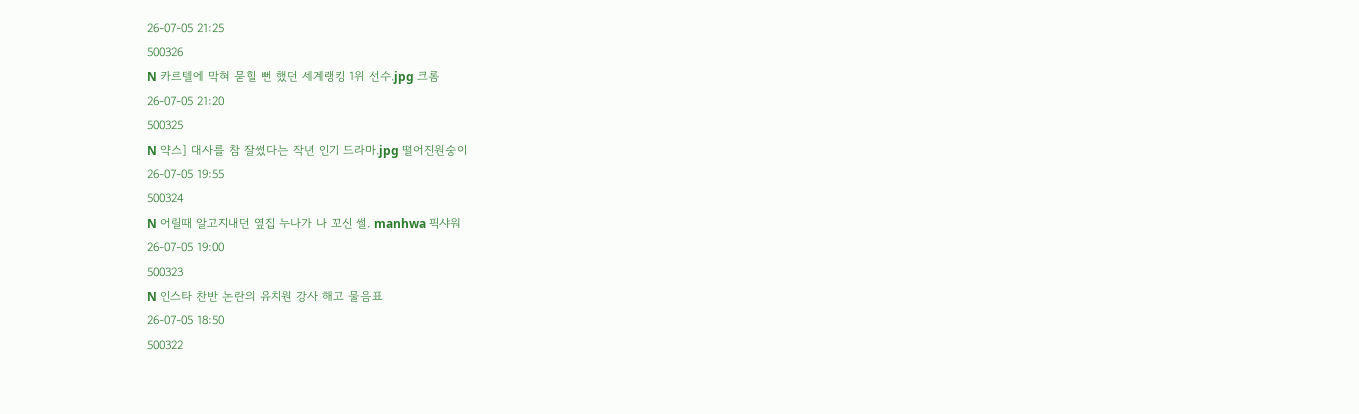26-07-05 21:25
500326
N 카르텔에 막혀 묻힐 뻔 했던 세계랭킹 1위 선수.jpg 크롬
26-07-05 21:20
500325
N 약스] 대사를 참 잘썼다는 작년 인기 드라마.jpg 떨어진원숭이
26-07-05 19:55
500324
N 어릴때 알고지내던 옆집 누나가 나 꼬신 썰. manhwa 픽샤워
26-07-05 19:00
500323
N 인스타 찬반 논란의 유치원 강사 해고 물음표
26-07-05 18:50
500322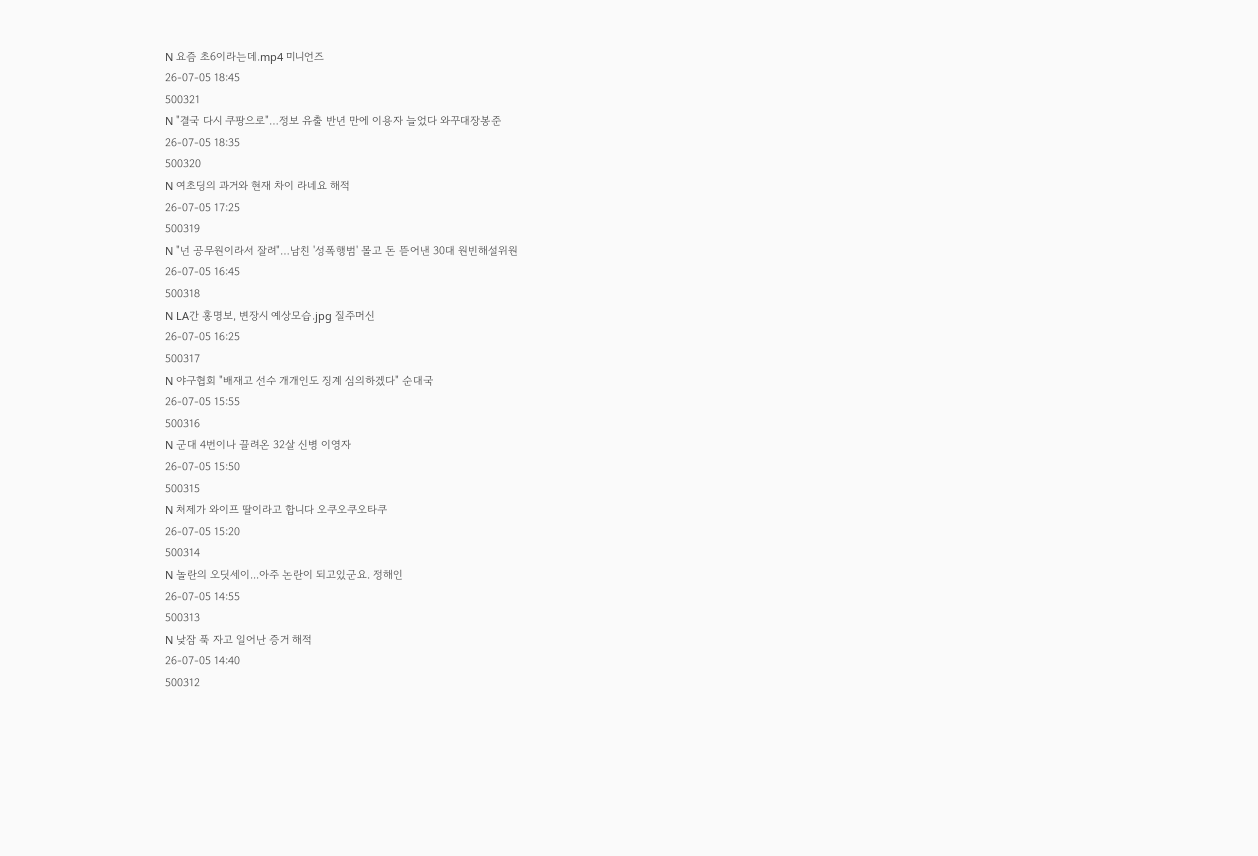N 요즘 초6이라는데.mp4 미니언즈
26-07-05 18:45
500321
N "결국 다시 쿠팡으로"…정보 유출 반년 만에 이용자 늘었다 와꾸대장봉준
26-07-05 18:35
500320
N 여초딩의 과거와 현재 차이 라네요 해적
26-07-05 17:25
500319
N "넌 공무원이라서 잘려"…남친 '성폭행범' 몰고 돈 뜯어낸 30대 원빈해설위원
26-07-05 16:45
500318
N LA간 홍명보, 변장시 예상모습.jpg 질주머신
26-07-05 16:25
500317
N 야구협회 "배재고 선수 개개인도 징계 심의하겠다" 순대국
26-07-05 15:55
500316
N 군대 4번이나 끌려온 32살 신병 이영자
26-07-05 15:50
500315
N 처제가 와이프 딸이라고 합니다 오쿠오쿠오타쿠
26-07-05 15:20
500314
N 놀란의 오딧세이...아주 논란이 되고있군요. 정해인
26-07-05 14:55
500313
N 낮잠 푹 자고 일어난 증거 해적
26-07-05 14:40
500312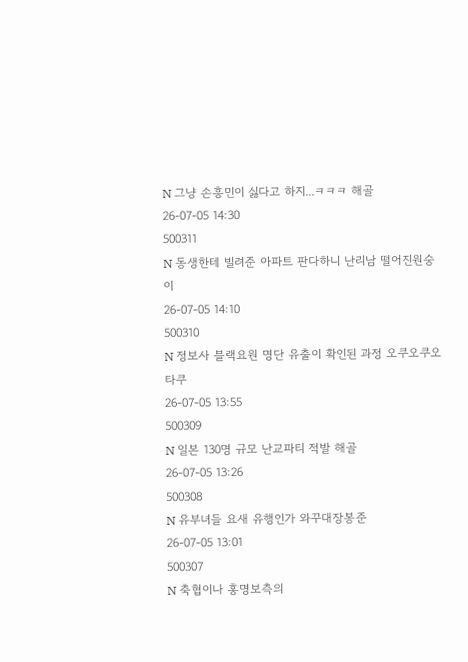N 그냥 손흥민이 싫다고 하지...ㅋㅋㅋ 해골
26-07-05 14:30
500311
N 동생한테 빌려준 아파트 판다하니 난리남 떨어진원숭이
26-07-05 14:10
500310
N 정보사 블랙요원 명단 유출이 확인된 과정 오쿠오쿠오타쿠
26-07-05 13:55
500309
N 일본 130명 규모 난교파티 적발 해골
26-07-05 13:26
500308
N 유부녀들 요새 유행인가 와꾸대장봉준
26-07-05 13:01
500307
N 축협이나 홍명보측의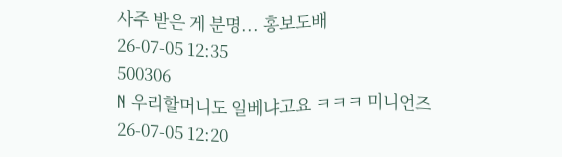사주 받은 게 분명... 홍보도배
26-07-05 12:35
500306
N 우리할머니도 일베냐고요 ㅋㅋㅋ 미니언즈
26-07-05 12:20